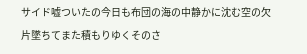サイド嘘ついたの今日も布団の海の中静かに沈む空の欠片墜ちてまた積もりゆくそのさ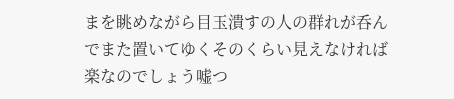まを眺めながら目玉潰すの人の群れが呑んでまた置いてゆくそのくらい見えなければ楽なのでしょう嘘つ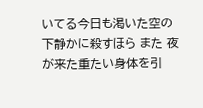いてる今日も渇いた空の下静かに殺すほら また 夜が来た重たい身体を引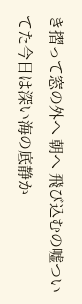き摺って窓の外へ 朝へ 飛び込むの嘘ついてた今日は深い海の底静か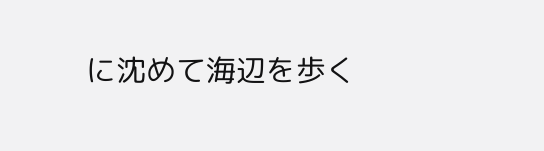に沈めて海辺を歩く